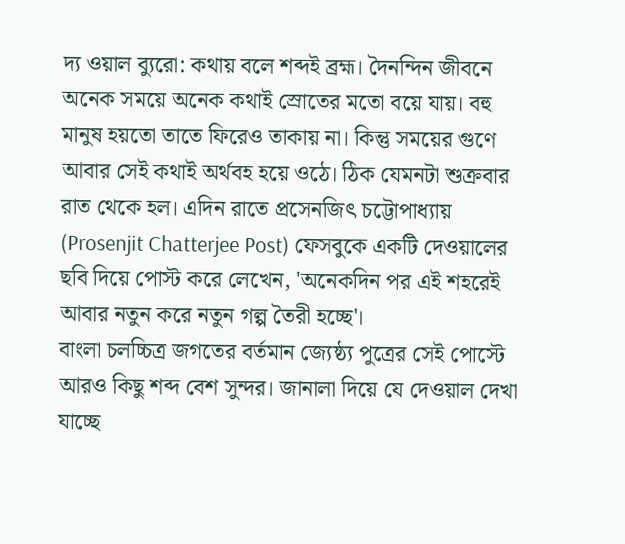দ্য ওয়াল ব্যুরো: কথায় বলে শব্দই ব্রহ্ম। দৈনন্দিন জীবনে অনেক সময়ে অনেক কথাই স্রোতের মতো বয়ে যায়। বহু মানুষ হয়তো তাতে ফিরেও তাকায় না। কিন্তু সময়ের গুণে আবার সেই কথাই অর্থবহ হয়ে ওঠে। ঠিক যেমনটা শুক্রবার রাত থেকে হল। এদিন রাতে প্রসেনজিৎ চট্টোপাধ্যায় (Prosenjit Chatterjee Post) ফেসবুকে একটি দেওয়ালের ছবি দিয়ে পোস্ট করে লেখেন, 'অনেকদিন পর এই শহরেই আবার নতুন করে নতুন গল্প তৈরী হচ্ছে'।
বাংলা চলচ্চিত্র জগতের বর্তমান জ্যেষ্ঠ্য পুত্রের সেই পোস্টে আরও কিছু শব্দ বেশ সুন্দর। জানালা দিয়ে যে দেওয়াল দেখা যাচ্ছে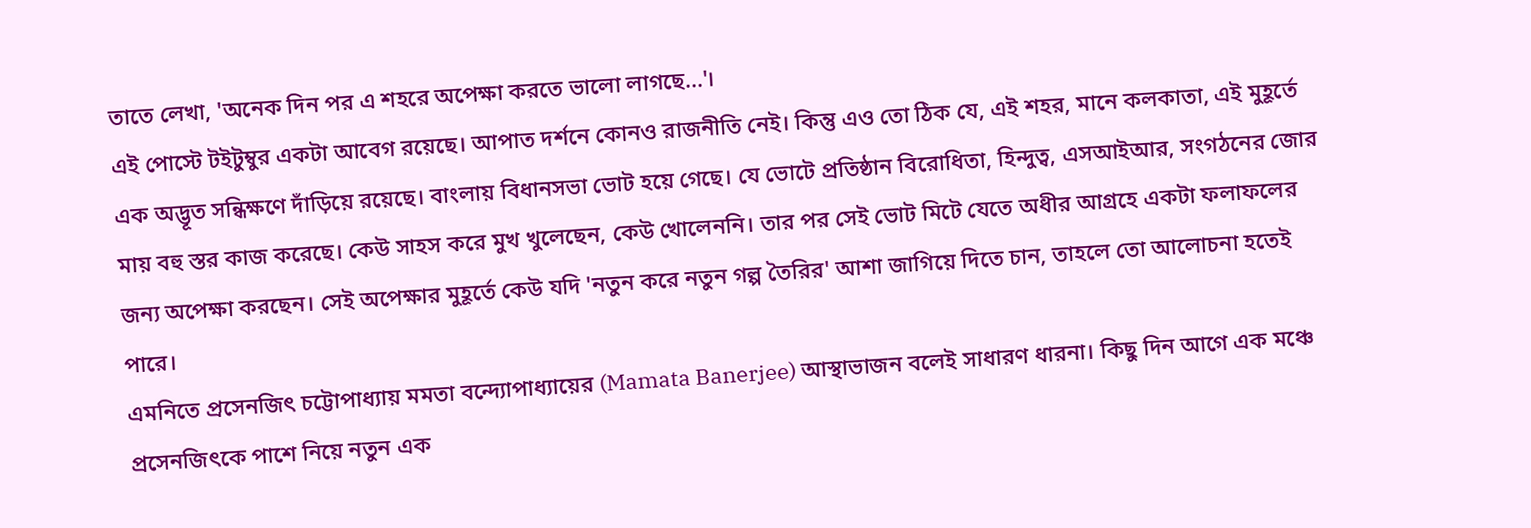তাতে লেখা, 'অনেক দিন পর এ শহরে অপেক্ষা করতে ভালো লাগছে...'।
এই পোস্টে টইটুম্বুর একটা আবেগ রয়েছে। আপাত দর্শনে কোনও রাজনীতি নেই। কিন্তু এও তো ঠিক যে, এই শহর, মানে কলকাতা, এই মুহূর্তে এক অদ্ভূত সন্ধিক্ষণে দাঁড়িয়ে রয়েছে। বাংলায় বিধানসভা ভোট হয়ে গেছে। যে ভোটে প্রতিষ্ঠান বিরোধিতা, হিন্দুত্ব, এসআইআর, সংগঠনের জোর মায় বহু স্তর কাজ করেছে। কেউ সাহস করে মুখ খুলেছেন, কেউ খোলেননি। তার পর সেই ভোট মিটে যেতে অধীর আগ্রহে একটা ফলাফলের জন্য অপেক্ষা করছেন। সেই অপেক্ষার মুহূর্তে কেউ যদি 'নতুন করে নতুন গল্প তৈরির' আশা জাগিয়ে দিতে চান, তাহলে তো আলোচনা হতেই পারে।
এমনিতে প্রসেনজিৎ চট্টোপাধ্যায় মমতা বন্দ্যোপাধ্যায়ের (Mamata Banerjee) আস্থাভাজন বলেই সাধারণ ধারনা। কিছু দিন আগে এক মঞ্চে প্রসেনজিৎকে পাশে নিয়ে নতুন এক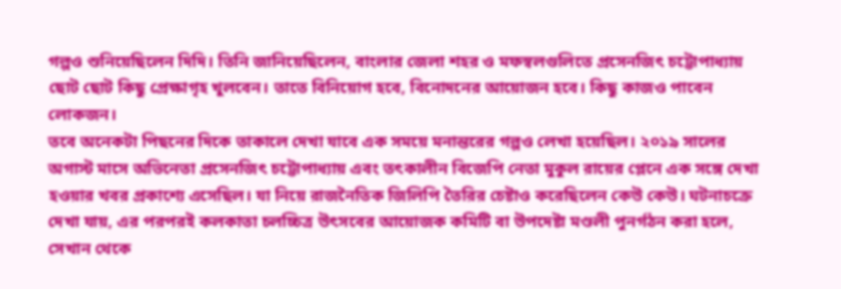গল্পও শুনিয়েছিলেন দিদি। তিনি জানিয়েছিলেন, বাংলার জেলা শহর ও মফস্বলগুলিতে প্রসেনজিৎ চট্টোপাধ্যায় ছোট ছোট কিছু প্রেক্ষাগৃহ খুলবেন। তাতে বিনিয়োগ হবে, বিনোদনের আয়োজন হবে। কিছু কাজও পাবেন লোকজন।
তবে অনেকটা পিছনের দিকে তাকালে দেখা যাবে এক সময়ে মনান্তরের গল্পও লেখা হয়েছিল। ২০১৯ সালের অগাস্ট মাসে অভিনেতা প্রসেনজিৎ চট্টোপাধ্যায় এবং তৎকালীন বিজেপি নেতা মুকুল রায়ের প্লেনে এক সঙ্গে দেখা হওয়ার খবর প্রকাশ্যে এসেছিল। যা নিয়ে রাজনৈতিক জিলিপি তৈরির চেষ্টাও করেছিলেন কেউ কেউ। ঘটনাচক্রে দেখা যায়, এর পরপরই কলকাতা চলচ্চিত্র উৎসবের আয়োজক কমিটি বা উপদেষ্টা মণ্ডলী পুনর্গঠন করা হলে, সেখান থেকে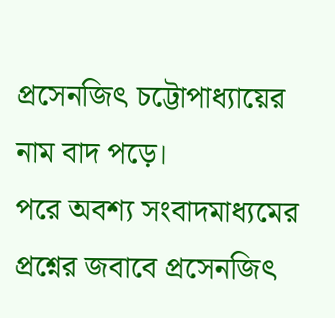প্রসেনজিৎ চট্টোপাধ্যায়ের নাম বাদ পড়ে।
পরে অবশ্য সংবাদমাধ্যমের প্রশ্নের জবাবে প্রসেনজিৎ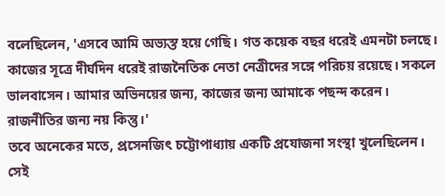বলেছিলেন, 'এসবে আমি অভ্যস্ত হয়ে গেছি। গত কয়েক বছর ধরেই এমনটা চলছে। কাজের সূত্রে দীর্ঘদিন ধরেই রাজনৈতিক নেতা নেত্রীদের সঙ্গে পরিচয় রয়েছে। সকলে ভালবাসেন। আমার অভিনয়ের জন্য, কাজের জন্য আমাকে পছন্দ করেন। রাজনীতির জন্য নয় কিন্তু।'
তবে অনেকের মতে, প্রসেনজিৎ চট্টোপাধ্যায় একটি প্রযোজনা সংস্থা খুলেছিলেন। সেই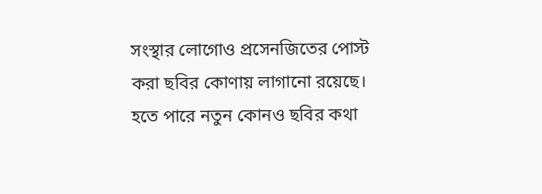সংস্থার লোগোও প্রসেনজিতের পোস্ট করা ছবির কোণায় লাগানো রয়েছে। হতে পারে নতুন কোনও ছবির কথা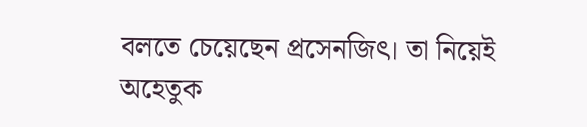বলতে চেয়েছেন প্রসেনজিৎ। তা নিয়েই অহেতুক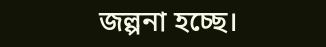জল্পনা হচ্ছে।